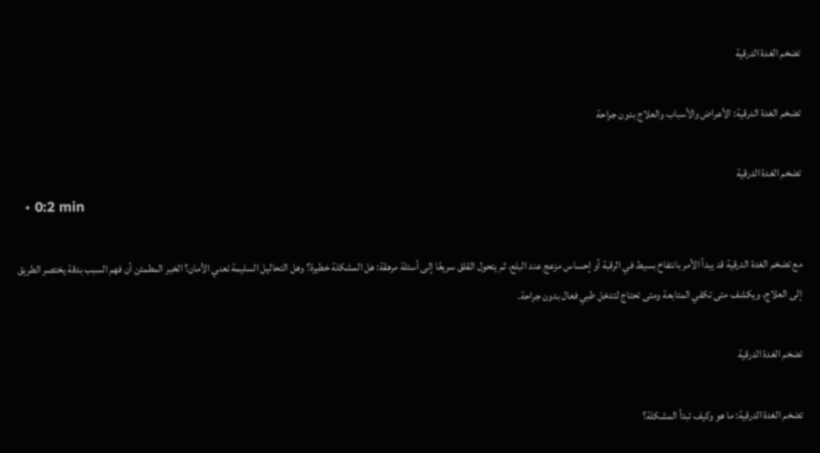تضخم الغدة الدرقية

تضخم الغدة الدرقية: الأعراض والأسباب والعلاج بدون جراحة

تضخم الغدة الدرقية
  • 0:2 min

مع تضخم الغدة الدرقية قد يبدأ الأمر بانتفاخ بسيط في الرقبة أو إحساس مزعج عند البلع، ثم يتحول القلق سريعًا إلى أسئلة مرهقة: هل المشكلة خطيرة؟ وهل التحاليل السليمة تعني الأمان؟ الخبر المطمئن أن فهم السبب بدقة يختصر الطريق إلى العلاج، ويكشف متى تكفي المتابعة ومتى تحتاج لتدخل طبي فعال بدون جراحة.

تضخم الغدة الدرقية

تضخم الغدة الدرقية: ما هو وكيف تبدأ المشكلة؟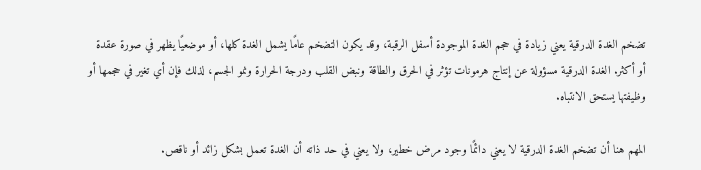تضخم الغدة الدرقية يعني زيادة في حجم الغدة الموجودة أسفل الرقبة، وقد يكون التضخم عامًا يشمل الغدة كلها، أو موضعيًا يظهر في صورة عقدة أو أكثر. الغدة الدرقية مسؤولة عن إنتاج هرمونات تؤثر في الحرق والطاقة ونبض القلب ودرجة الحرارة ونمو الجسم، لذلك فإن أي تغير في حجمها أو وظيفتها يستحق الانتباه.

المهم هنا أن تضخم الغدة الدرقية لا يعني دائمًا وجود مرض خطير، ولا يعني في حد ذاته أن الغدة تعمل بشكل زائد أو ناقص.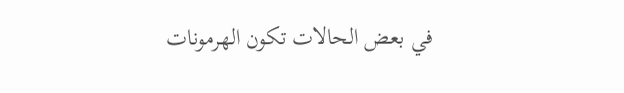في بعض الحالات تكون الهرمونات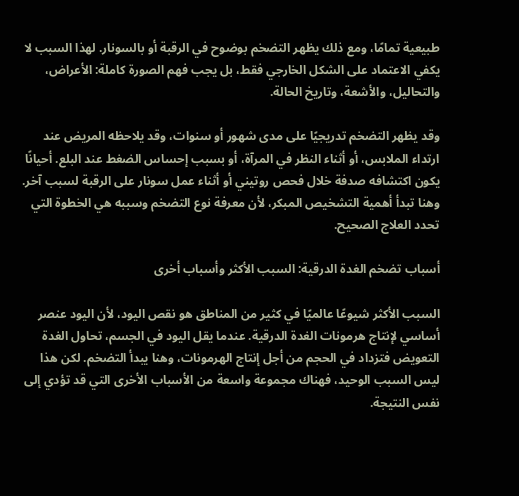طبيعية تمامًا، ومع ذلك يظهر التضخم بوضوح في الرقبة أو بالسونار. لهذا السبب لا يكفي الاعتماد على الشكل الخارجي فقط، بل يجب فهم الصورة كاملة: الأعراض، والتحاليل، والأشعة، وتاريخ الحالة.

وقد يظهر التضخم تدريجيًا على مدى شهور أو سنوات، وقد يلاحظه المريض عند ارتداء الملابس، أو أثناء النظر في المرآة، أو بسبب إحساس الضغط عند البلع. أحيانًا يكون اكتشافه صدفة خلال فحص روتيني أو أثناء عمل سونار على الرقبة لسبب آخر. وهنا تبدأ أهمية التشخيص المبكر، لأن معرفة نوع التضخم وسببه هي الخطوة التي تحدد العلاج الصحيح.

أسباب تضخم الغدة الدرقية: السبب الأكثر وأسباب أخرى

السبب الأكثر شيوعًا عالميًا في كثير من المناطق هو نقص اليود، لأن اليود عنصر أساسي لإنتاج هرمونات الغدة الدرقية. عندما يقل اليود في الجسم، تحاول الغدة التعويض فتزداد في الحجم من أجل إنتاج الهرمونات، وهنا يبدأ التضخم. لكن هذا ليس السبب الوحيد، فهناك مجموعة واسعة من الأسباب الأخرى التي قد تؤدي إلى نفس النتيجة.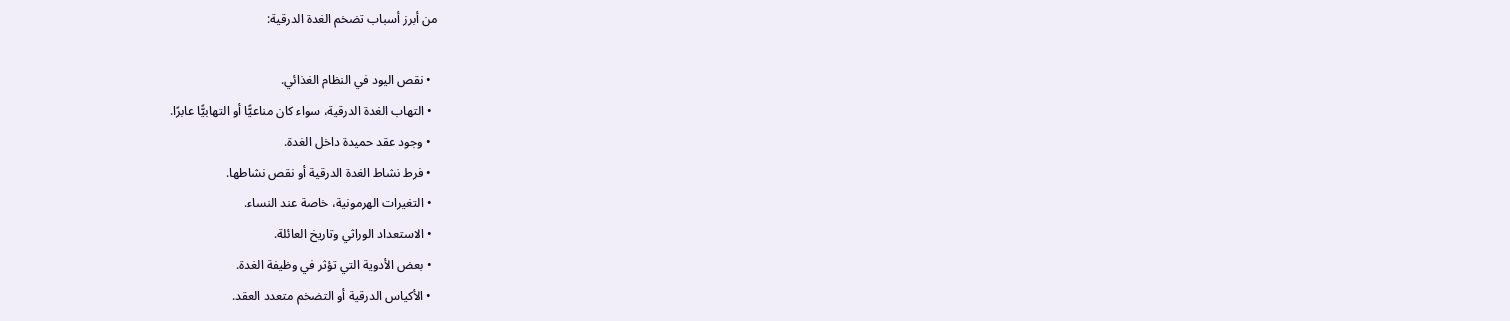من أبرز أسباب تضخم الغدة الدرقية:

  • نقص اليود في النظام الغذائي.
  • التهاب الغدة الدرقية، سواء كان مناعيًّا أو التهابيًّا عابرًا.
  • وجود عقد حميدة داخل الغدة.
  • فرط نشاط الغدة الدرقية أو نقص نشاطها.
  • التغيرات الهرمونية، خاصة عند النساء.
  • الاستعداد الوراثي وتاريخ العائلة.
  • بعض الأدوية التي تؤثر في وظيفة الغدة.
  • الأكياس الدرقية أو التضخم متعدد العقد.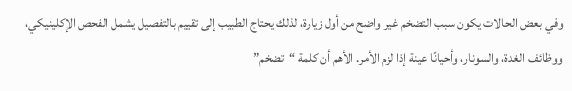وفي بعض الحالات يكون سبب التضخم غير واضح من أول زيارة، لذلك يحتاج الطبيب إلى تقييم بالتفصيل يشمل الفحص الإكلينيكي، ووظائف الغدة، والسونار، وأحيانًا عينة إذا لزم الأمر. الأهم أن كلمة “تضخم”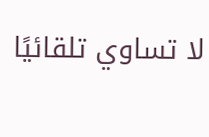لا تساوي تلقائيًا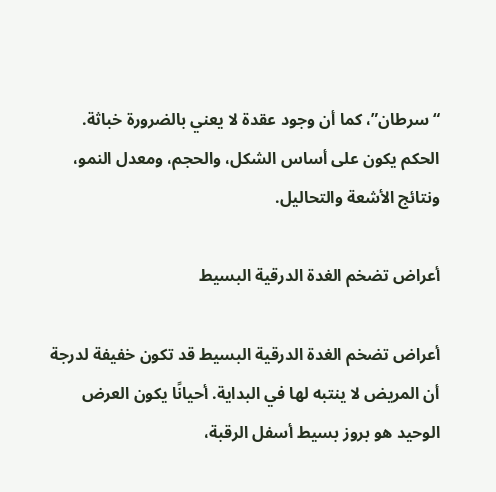“سرطان”، كما أن وجود عقدة لا يعني بالضرورة خباثة. الحكم يكون على أساس الشكل، والحجم، ومعدل النمو، ونتائج الأشعة والتحاليل.

أعراض تضخم الغدة الدرقية البسيط

أعراض تضخم الغدة الدرقية البسيط قد تكون خفيفة لدرجة أن المريض لا ينتبه لها في البداية. أحيانًا يكون العرض الوحيد هو بروز بسيط أسفل الرقبة،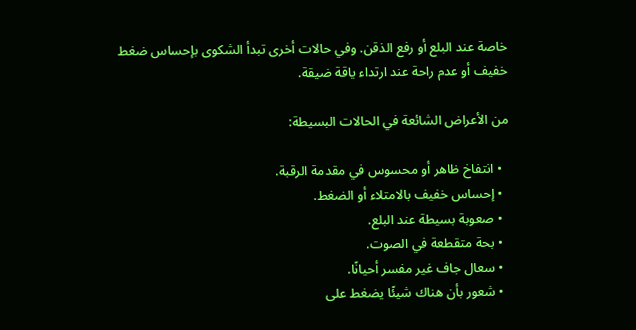خاصة عند البلع أو رفع الذقن. وفي حالات أخرى تبدأ الشكوى بإحساس ضغط خفيف أو عدم راحة عند ارتداء ياقة ضيقة.

من الأعراض الشائعة في الحالات البسيطة:

  • انتفاخ ظاهر أو محسوس في مقدمة الرقبة.
  • إحساس خفيف بالامتلاء أو الضغط.
  • صعوبة بسيطة عند البلع.
  • بحة متقطعة في الصوت.
  • سعال جاف غير مفسر أحيانًا.
  • شعور بأن هناك شيئًا يضغط على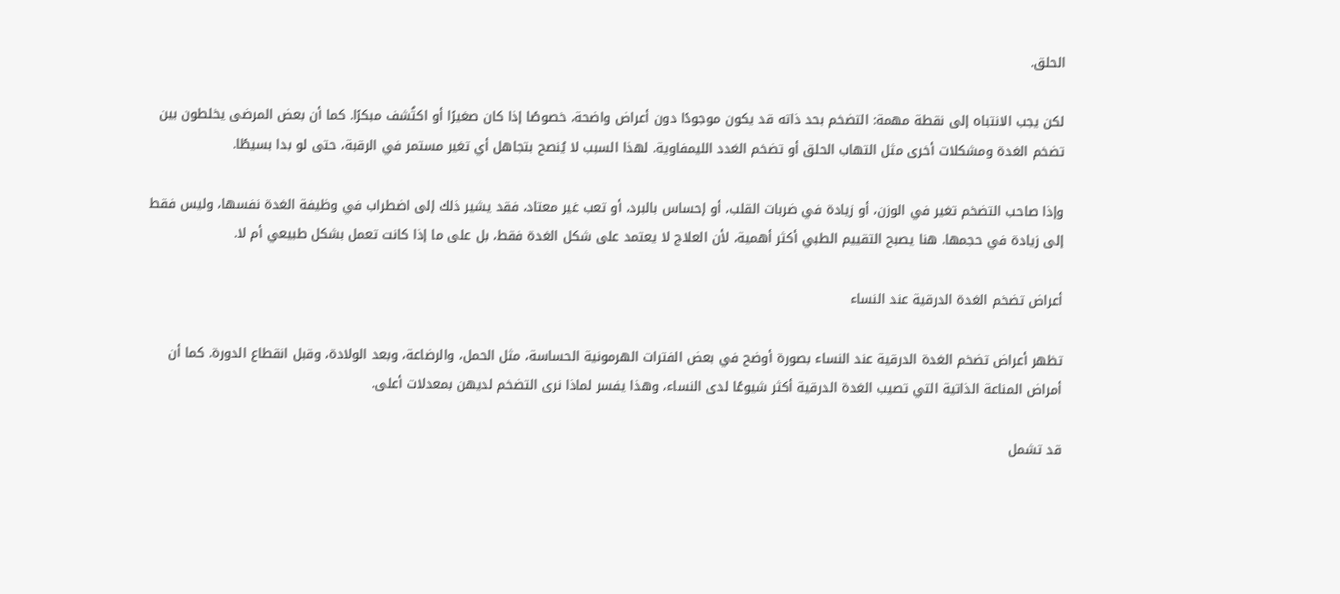الحلق.

لكن يجب الانتباه إلى نقطة مهمة: التضخم بحد ذاته قد يكون موجودًا دون أعراض واضحة، خصوصًا إذا كان صغيرًا أو اكتُشف مبكرًا. كما أن بعض المرضى يخلطون بين تضخم الغدة ومشكلات أخرى مثل التهاب الحلق أو تضخم الغدد الليمفاوية. لهذا السبب لا يُنصح بتجاهل أي تغير مستمر في الرقبة، حتى لو بدا بسيطًا.

وإذا صاحب التضخم تغير في الوزن، أو زيادة في ضربات القلب، أو إحساس بالبرد، أو تعب غير معتاد، فقد يشير ذلك إلى اضطراب في وظيفة الغدة نفسها، وليس فقط إلى زيادة في حجمها. هنا يصبح التقييم الطبي أكثر أهمية، لأن العلاج لا يعتمد على شكل الغدة فقط، بل على ما إذا كانت تعمل بشكل طبيعي أم لا.

أعراض تضخم الغدة الدرقية عند النساء

تظهر أعراض تضخم الغدة الدرقية عند النساء بصورة أوضح في بعض الفترات الهرمونية الحساسة، مثل الحمل، والرضاعة، وبعد الولادة، وقبل انقطاع الدورة. كما أن أمراض المناعة الذاتية التي تصيب الغدة الدرقية أكثر شيوعًا لدى النساء، وهذا يفسر لماذا نرى التضخم لديهن بمعدلات أعلى.

قد تشمل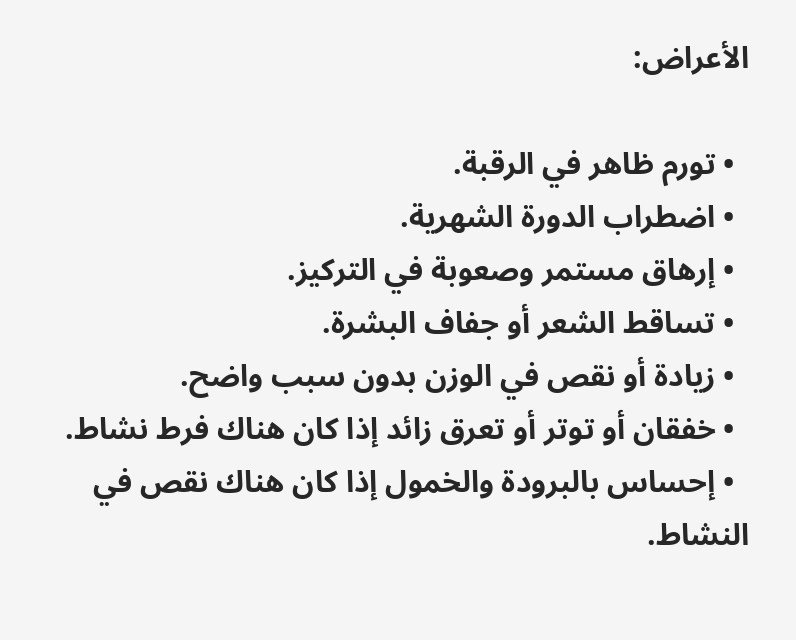الأعراض:

  • تورم ظاهر في الرقبة.
  • اضطراب الدورة الشهرية.
  • إرهاق مستمر وصعوبة في التركيز.
  • تساقط الشعر أو جفاف البشرة.
  • زيادة أو نقص في الوزن بدون سبب واضح.
  • خفقان أو توتر أو تعرق زائد إذا كان هناك فرط نشاط.
  • إحساس بالبرودة والخمول إذا كان هناك نقص في النشاط.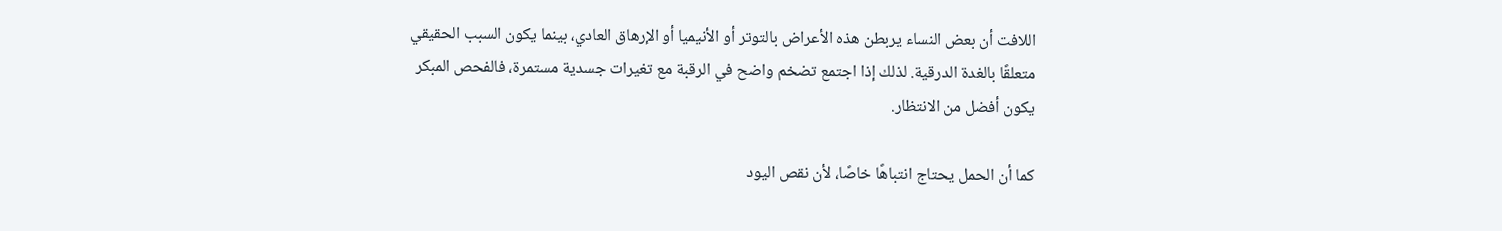اللافت أن بعض النساء يربطن هذه الأعراض بالتوتر أو الأنيميا أو الإرهاق العادي، بينما يكون السبب الحقيقي متعلقًا بالغدة الدرقية. لذلك إذا اجتمع تضخم واضح في الرقبة مع تغيرات جسدية مستمرة، فالفحص المبكر يكون أفضل من الانتظار.

كما أن الحمل يحتاج انتباهًا خاصًا، لأن نقص اليود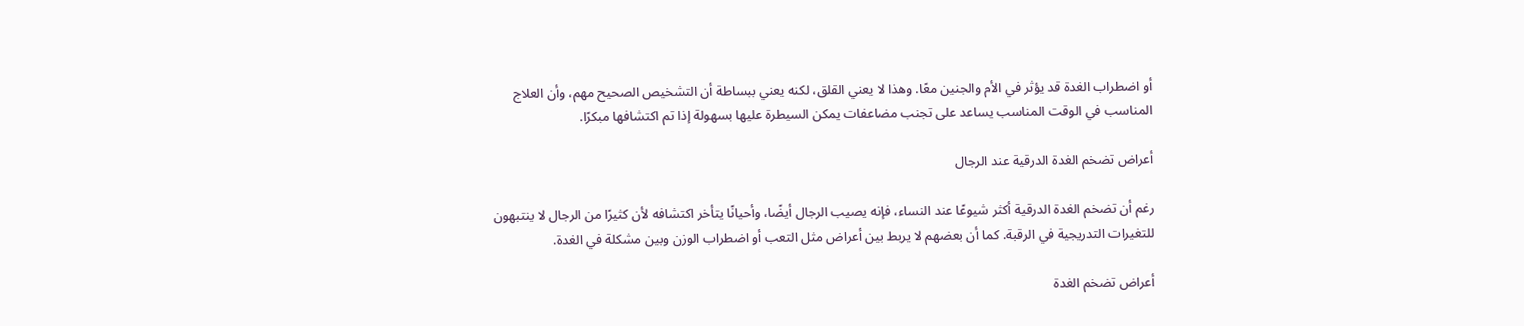أو اضطراب الغدة قد يؤثر في الأم والجنين معًا. وهذا لا يعني القلق، لكنه يعني ببساطة أن التشخيص الصحيح مهم، وأن العلاج المناسب في الوقت المناسب يساعد على تجنب مضاعفات يمكن السيطرة عليها بسهولة إذا تم اكتشافها مبكرًا.

أعراض تضخم الغدة الدرقية عند الرجال

رغم أن تضخم الغدة الدرقية أكثر شيوعًا عند النساء، فإنه يصيب الرجال أيضًا، وأحيانًا يتأخر اكتشافه لأن كثيرًا من الرجال لا ينتبهون للتغيرات التدريجية في الرقبة. كما أن بعضهم لا يربط بين أعراض مثل التعب أو اضطراب الوزن وبين مشكلة في الغدة.

أعراض تضخم الغدة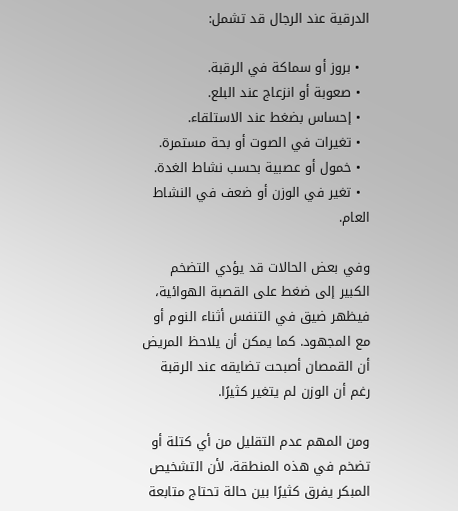الدرقية عند الرجال قد تشمل:

  • بروز أو سماكة في الرقبة.
  • صعوبة أو انزعاج عند البلع.
  • إحساس بضغط عند الاستلقاء.
  • تغيرات في الصوت أو بحة مستمرة.
  • خمول أو عصبية بحسب نشاط الغدة.
  • تغير في الوزن أو ضعف في النشاط العام.

وفي بعض الحالات قد يؤدي التضخم الكبير إلى ضغط على القصبة الهوائية، فيظهر ضيق في التنفس أثناء النوم أو مع المجهود. كما يمكن أن يلاحظ المريض أن القمصان أصبحت تضايقه عند الرقبة رغم أن الوزن لم يتغير كثيرًا.

ومن المهم عدم التقليل من أي كتلة أو تضخم في هذه المنطقة، لأن التشخيص المبكر يفرق كثيرًا بين حالة تحتاج متابعة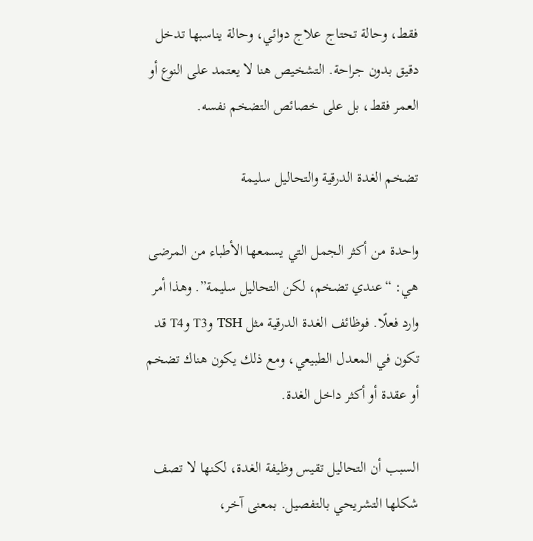فقط، وحالة تحتاج علاج دوائي، وحالة يناسبها تدخل دقيق بدون جراحة. التشخيص هنا لا يعتمد على النوع أو العمر فقط، بل على خصائص التضخم نفسه.

تضخم الغدة الدرقية والتحاليل سليمة

واحدة من أكثر الجمل التي يسمعها الأطباء من المرضى هي: “عندي تضخم، لكن التحاليل سليمة”. وهذا أمر وارد فعلًا. فوظائف الغدة الدرقية مثل TSH وT3 وT4 قد تكون في المعدل الطبيعي، ومع ذلك يكون هناك تضخم أو عقدة أو أكثر داخل الغدة.

السبب أن التحاليل تقيس وظيفة الغدة، لكنها لا تصف شكلها التشريحي بالتفصيل. بمعنى آخر،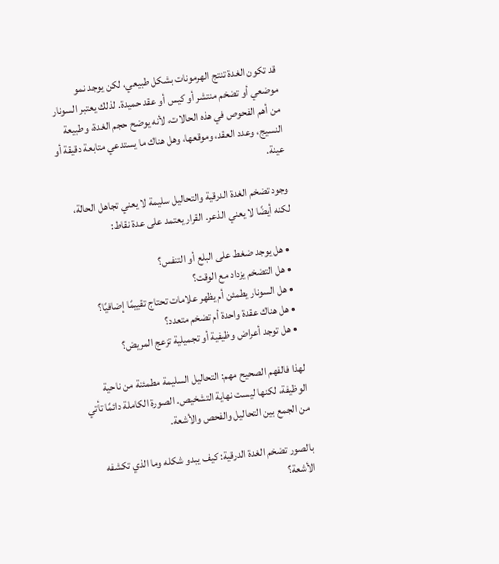قد تكون الغدة تنتج الهرمونات بشكل طبيعي، لكن يوجد نمو موضعي أو تضخم منتشر أو كيس أو عقد حميدة. لذلك يعتبر السونار من أهم الفحوص في هذه الحالات، لأنه يوضح حجم الغدة، وطبيعة النسيج، وعدد العقد، وموقعها، وهل هناك ما يستدعي متابعة دقيقة أو عينة.

وجود تضخم الغدة الدرقية والتحاليل سليمة لا يعني تجاهل الحالة، لكنه أيضًا لا يعني الذعر. القرار يعتمد على عدة نقاط:

  • هل يوجد ضغط على البلع أو التنفس؟
  • هل التضخم يزداد مع الوقت؟
  • هل السونار يطمئن أم يظهر علامات تحتاج تقييمًا إضافيًا؟
  • هل هناك عقدة واحدة أم تضخم متعدد؟
  • هل توجد أعراض وظيفية أو تجميلية تزعج المريض؟

لهذا فالفهم الصحيح مهم: التحاليل السليمة مطمئنة من ناحية الوظيفة، لكنها ليست نهاية التشخيص. الصورة الكاملة دائمًا تأتي من الجمع بين التحاليل والفحص والأشعة.

بالصور تضخم الغدة الدرقية: كيف يبدو شكله وما الذي تكشفه الأشعة؟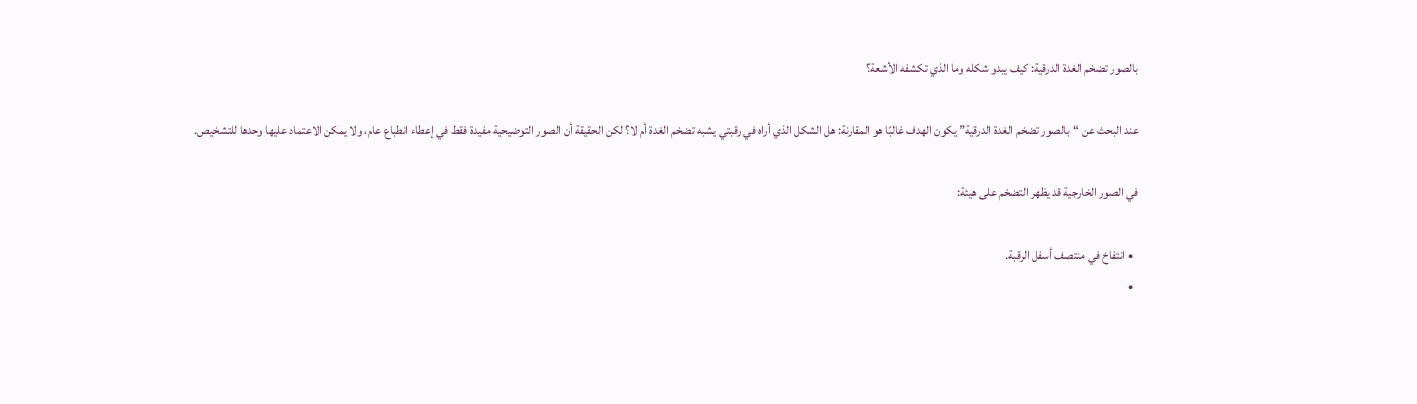بالصور تضخم الغدة الدرقية: كيف يبدو شكله وما الذي تكشفه الأشعة؟

عند البحث عن “بالصور تضخم الغدة الدرقية” يكون الهدف غالبًا هو المقارنة: هل الشكل الذي أراه في رقبتي يشبه تضخم الغدة أم لا؟ لكن الحقيقة أن الصور التوضيحية مفيدة فقط في إعطاء انطباع عام، ولا يمكن الاعتماد عليها وحدها للتشخيص.

في الصور الخارجية قد يظهر التضخم على هيئة:

  • انتفاخ في منتصف أسفل الرقبة.
  •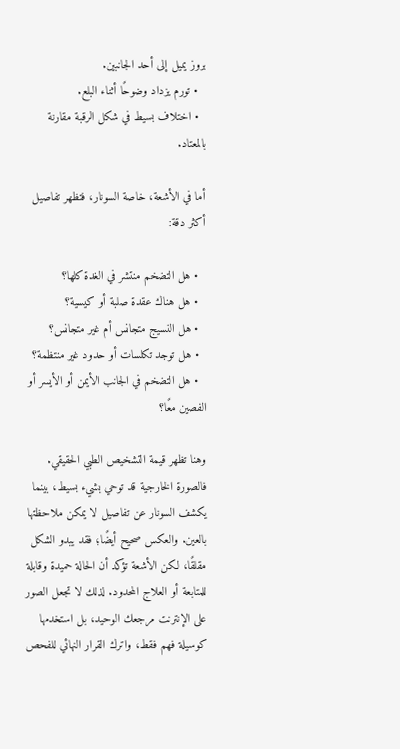بروز يميل إلى أحد الجانبين.
  • تورم يزداد وضوحًا أثناء البلع.
  • اختلاف بسيط في شكل الرقبة مقارنة بالمعتاد.

أما في الأشعة، خاصة السونار، فتظهر تفاصيل أكثر دقة:

  • هل التضخم منتشر في الغدة كلها؟
  • هل هناك عقدة صلبة أو كيسية؟
  • هل النسيج متجانس أم غير متجانس؟
  • هل توجد تكلسات أو حدود غير منتظمة؟
  • هل التضخم في الجانب الأيمن أو الأيسر أو الفصين معًا؟

وهنا تظهر قيمة التشخيص الطبي الحقيقي. فالصورة الخارجية قد توحي بشيء بسيط، بينما يكشف السونار عن تفاصيل لا يمكن ملاحظتها بالعين. والعكس صحيح أيضًا؛ فقد يبدو الشكل مقلقًا، لكن الأشعة تؤكد أن الحالة حميدة وقابلة للمتابعة أو العلاج المحدود. لذلك لا تجعل الصور على الإنترنت مرجعك الوحيد، بل استخدمها كوسيلة فهم فقط، واترك القرار النهائي للفحص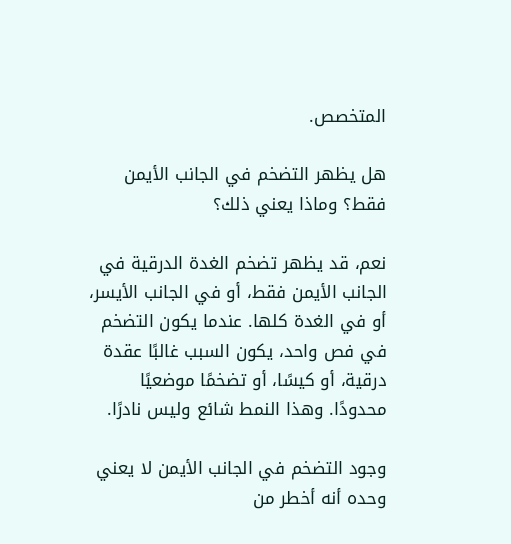المتخصص.

هل يظهر التضخم في الجانب الأيمن فقط؟ وماذا يعني ذلك؟

نعم، قد يظهر تضخم الغدة الدرقية في الجانب الأيمن فقط، أو في الجانب الأيسر، أو في الغدة كلها. عندما يكون التضخم في فص واحد، يكون السبب غالبًا عقدة درقية، أو كيسًا، أو تضخمًا موضعيًا محدودًا. وهذا النمط شائع وليس نادرًا.

وجود التضخم في الجانب الأيمن لا يعني وحده أنه أخطر من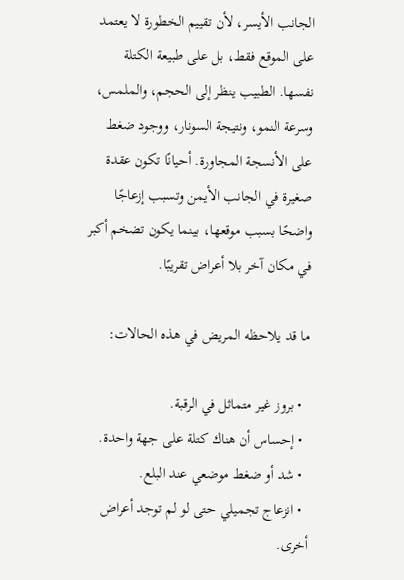الجانب الأيسر، لأن تقييم الخطورة لا يعتمد على الموقع فقط، بل على طبيعة الكتلة نفسها. الطبيب ينظر إلى الحجم، والملمس، وسرعة النمو، ونتيجة السونار، ووجود ضغط على الأنسجة المجاورة. أحيانًا تكون عقدة صغيرة في الجانب الأيمن وتسبب إزعاجًا واضحًا بسبب موقعها، بينما يكون تضخم أكبر في مكان آخر بلا أعراض تقريبًا.

ما قد يلاحظه المريض في هذه الحالات:

  • بروز غير متماثل في الرقبة.
  • إحساس أن هناك كتلة على جهة واحدة.
  • شد أو ضغط موضعي عند البلع.
  • انزعاج تجميلي حتى لو لم توجد أعراض أخرى.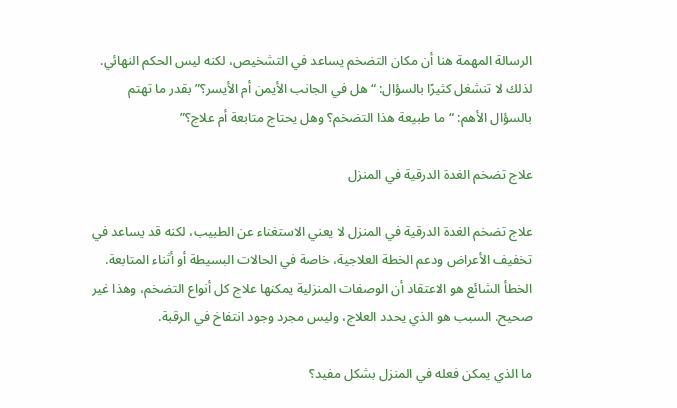الرسالة المهمة هنا أن مكان التضخم يساعد في التشخيص، لكنه ليس الحكم النهائي. لذلك لا تنشغل كثيرًا بالسؤال: “هل في الجانب الأيمن أم الأيسر؟” بقدر ما تهتم بالسؤال الأهم: “ما طبيعة هذا التضخم؟ وهل يحتاج متابعة أم علاج؟”

علاج تضخم الغدة الدرقية في المنزل

علاج تضخم الغدة الدرقية في المنزل لا يعني الاستغناء عن الطبيب، لكنه قد يساعد في تخفيف الأعراض ودعم الخطة العلاجية، خاصة في الحالات البسيطة أو أثناء المتابعة. الخطأ الشائع هو الاعتقاد أن الوصفات المنزلية يمكنها علاج كل أنواع التضخم، وهذا غير صحيح. السبب هو الذي يحدد العلاج، وليس مجرد وجود انتفاخ في الرقبة.

ما الذي يمكن فعله في المنزل بشكل مفيد؟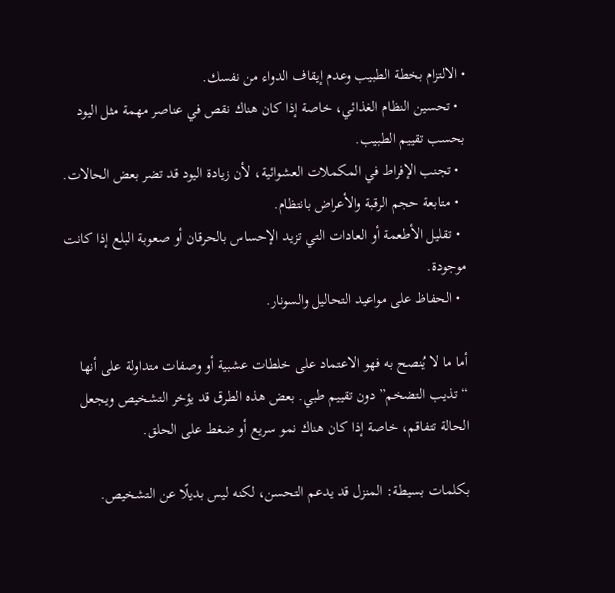• الالتزام بخطة الطبيب وعدم إيقاف الدواء من نفسك.
  • تحسين النظام الغذائي، خاصة إذا كان هناك نقص في عناصر مهمة مثل اليود بحسب تقييم الطبيب.
  • تجنب الإفراط في المكملات العشوائية، لأن زيادة اليود قد تضر بعض الحالات.
  • متابعة حجم الرقبة والأعراض بانتظام.
  • تقليل الأطعمة أو العادات التي تزيد الإحساس بالحرقان أو صعوبة البلع إذا كانت موجودة.
  • الحفاظ على مواعيد التحاليل والسونار.

أما ما لا يُنصح به فهو الاعتماد على خلطات عشبية أو وصفات متداولة على أنها “تذيب التضخم” دون تقييم طبي. بعض هذه الطرق قد يؤخر التشخيص ويجعل الحالة تتفاقم، خاصة إذا كان هناك نمو سريع أو ضغط على الحلق.

بكلمات بسيطة: المنزل قد يدعم التحسن، لكنه ليس بديلًا عن التشخيص.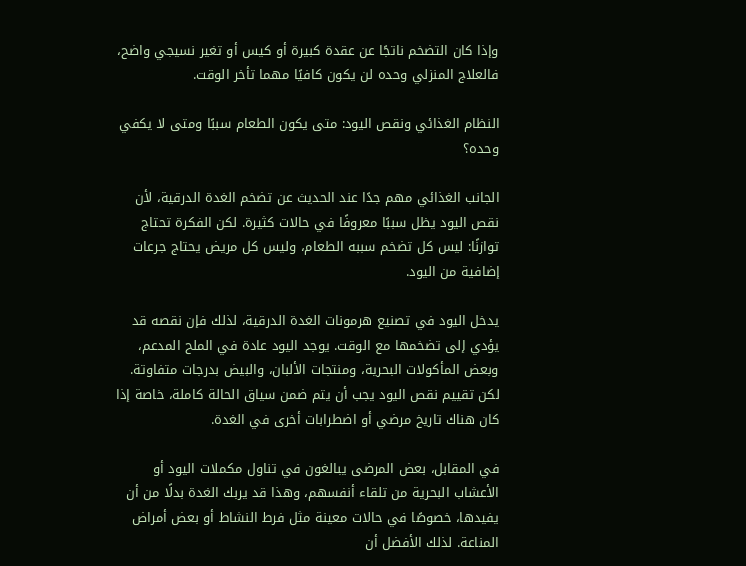وإذا كان التضخم ناتجًا عن عقدة كبيرة أو كيس أو تغير نسيجي واضح، فالعلاج المنزلي وحده لن يكون كافيًا مهما تأخر الوقت.

النظام الغذائي ونقص اليود: متى يكون الطعام سببًا ومتى لا يكفي وحده؟

الجانب الغذائي مهم جدًا عند الحديث عن تضخم الغدة الدرقية، لأن نقص اليود يظل سببًا معروفًا في حالات كثيرة. لكن الفكرة تحتاج توازنًا: ليس كل تضخم سببه الطعام، وليس كل مريض يحتاج جرعات إضافية من اليود.

يدخل اليود في تصنيع هرمونات الغدة الدرقية، لذلك فإن نقصه قد يؤدي إلى تضخمها مع الوقت. يوجد اليود عادة في الملح المدعم، وبعض المأكولات البحرية، ومنتجات الألبان، والبيض بدرجات متفاوتة. لكن تقييم نقص اليود يجب أن يتم ضمن سياق الحالة كاملة، خاصة إذا كان هناك تاريخ مرضي أو اضطرابات أخرى في الغدة.

في المقابل، بعض المرضى يبالغون في تناول مكملات اليود أو الأعشاب البحرية من تلقاء أنفسهم، وهذا قد يربك الغدة بدلًا من أن يفيدها، خصوصًا في حالات معينة مثل فرط النشاط أو بعض أمراض المناعة. لذلك الأفضل أن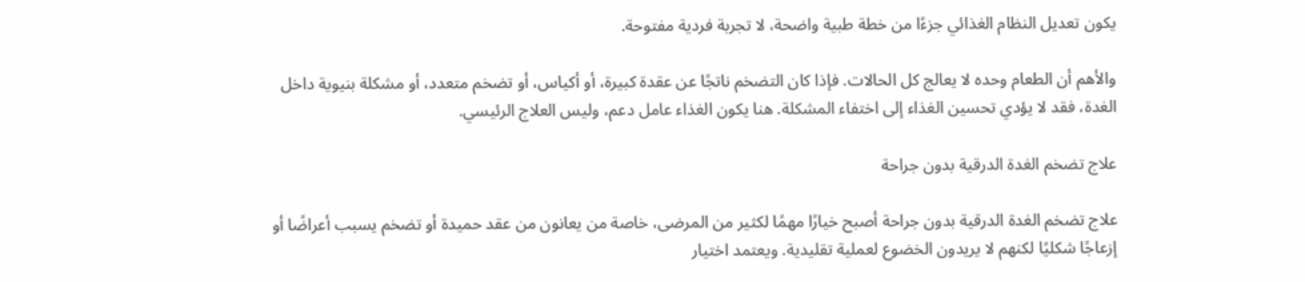يكون تعديل النظام الغذائي جزءًا من خطة طبية واضحة، لا تجربة فردية مفتوحة.

والأهم أن الطعام وحده لا يعالج كل الحالات. فإذا كان التضخم ناتجًا عن عقدة كبيرة، أو أكياس، أو تضخم متعدد، أو مشكلة بنيوية داخل الغدة، فقد لا يؤدي تحسين الغذاء إلى اختفاء المشكلة. هنا يكون الغذاء عامل دعم، وليس العلاج الرئيسي.

علاج تضخم الغدة الدرقية بدون جراحة

علاج تضخم الغدة الدرقية بدون جراحة أصبح خيارًا مهمًا لكثير من المرضى، خاصة من يعانون من عقد حميدة أو تضخم يسبب أعراضًا أو إزعاجًا شكليًا لكنهم لا يريدون الخضوع لعملية تقليدية. ويعتمد اختيار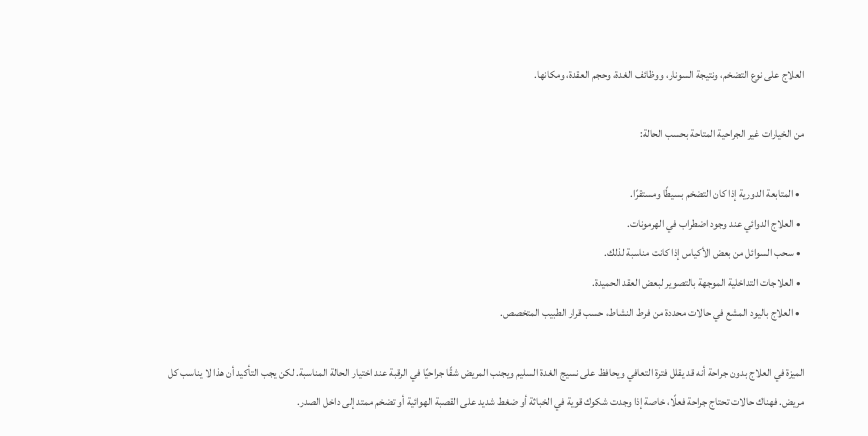العلاج على نوع التضخم، ونتيجة السونار، ووظائف الغدة، وحجم العقدة، ومكانها.

من الخيارات غير الجراحية المتاحة بحسب الحالة:

  • المتابعة الدورية إذا كان التضخم بسيطًا ومستقرًا.
  • العلاج الدوائي عند وجود اضطراب في الهرمونات.
  • سحب السوائل من بعض الأكياس إذا كانت مناسبة لذلك.
  • العلاجات التداخلية الموجهة بالتصوير لبعض العقد الحميدة.
  • العلاج باليود المشع في حالات محددة من فرط النشاط، حسب قرار الطبيب المتخصص.

الميزة في العلاج بدون جراحة أنه قد يقلل فترة التعافي ويحافظ على نسيج الغدة السليم ويجنب المريض شقًا جراحيًا في الرقبة عند اختيار الحالة المناسبة. لكن يجب التأكيد أن هذا لا يناسب كل مريض. فهناك حالات تحتاج جراحة فعلًا، خاصة إذا وجدت شكوك قوية في الخباثة أو ضغط شديد على القصبة الهوائية أو تضخم ممتد إلى داخل الصدر.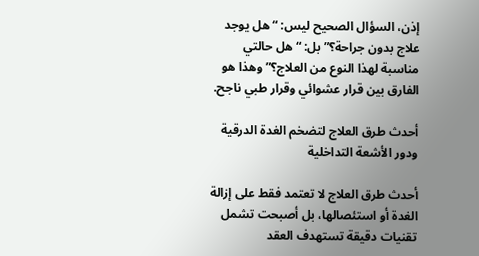إذن، السؤال الصحيح ليس: “هل يوجد علاج بدون جراحة؟” بل: “هل حالتي مناسبة لهذا النوع من العلاج؟” وهذا هو الفارق بين قرار عشوائي وقرار طبي ناجح.

أحدث طرق العلاج لتضخم الغدة الدرقية ودور الأشعة التداخلية

أحدث طرق العلاج لا تعتمد فقط على إزالة الغدة أو استئصالها، بل أصبحت تشمل تقنيات دقيقة تستهدف العقد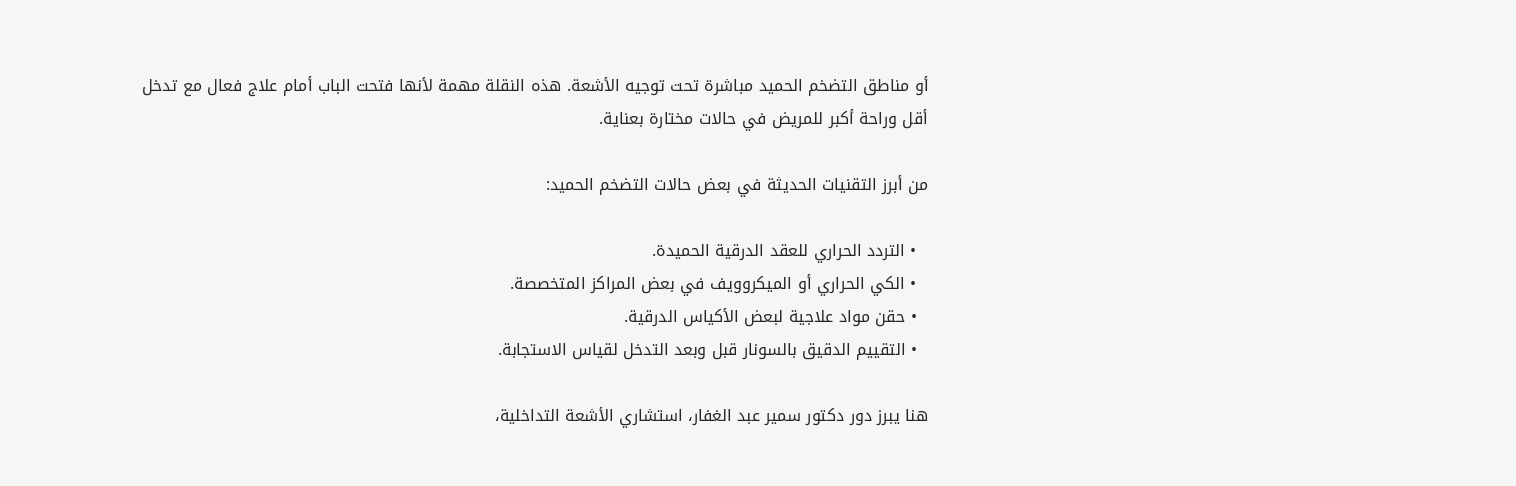أو مناطق التضخم الحميد مباشرة تحت توجيه الأشعة. هذه النقلة مهمة لأنها فتحت الباب أمام علاج فعال مع تدخل أقل وراحة أكبر للمريض في حالات مختارة بعناية.

من أبرز التقنيات الحديثة في بعض حالات التضخم الحميد:

  • التردد الحراري للعقد الدرقية الحميدة.
  • الكي الحراري أو الميكروويف في بعض المراكز المتخصصة.
  • حقن مواد علاجية لبعض الأكياس الدرقية.
  • التقييم الدقيق بالسونار قبل وبعد التدخل لقياس الاستجابة.

هنا يبرز دور دكتور سمير عبد الغفار، استشاري الأشعة التداخلية،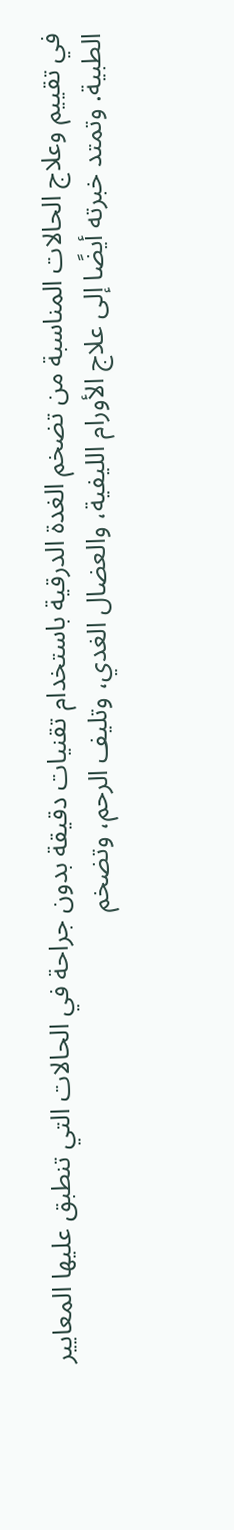في تقييم وعلاج الحالات المناسبة من تضخم الغدة الدرقية باستخدام تقنيات دقيقة بدون جراحة في الحالات التي تنطبق عليها المعايير الطبية. وتمتد خبرته أيضًا إلى علاج الأورام الليفية، والعضال الغدي، وتليف الرحم، وتضخم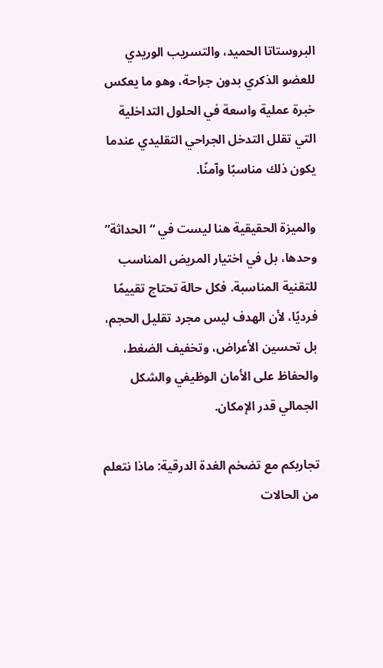البروستاتا الحميد، والتسريب الوريدي للعضو الذكري بدون جراحة، وهو ما يعكس خبرة عملية واسعة في الحلول التداخلية التي تقلل التدخل الجراحي التقليدي عندما يكون ذلك مناسبًا وآمنًا.

والميزة الحقيقية هنا ليست في “الحداثة” وحدها، بل في اختيار المريض المناسب للتقنية المناسبة. فكل حالة تحتاج تقييمًا فرديًا، لأن الهدف ليس مجرد تقليل الحجم، بل تحسين الأعراض، وتخفيف الضغط، والحفاظ على الأمان الوظيفي والشكل الجمالي قدر الإمكان.

تجاربكم مع تضخم الغدة الدرقية: ماذا نتعلم من الحالات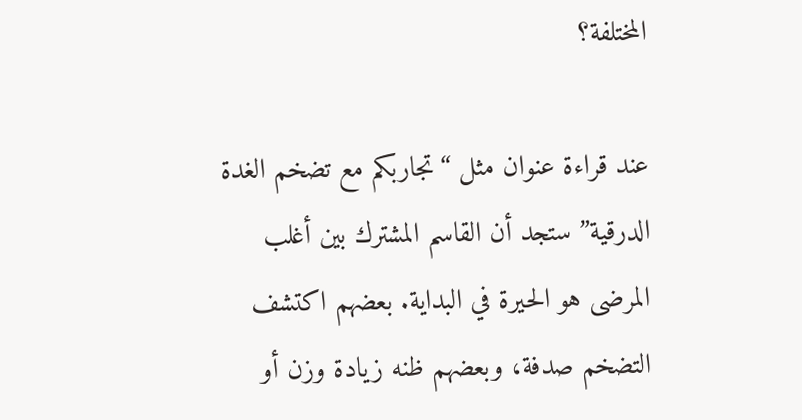المختلفة؟

عند قراءة عنوان مثل “تجاربكم مع تضخم الغدة الدرقية” ستجد أن القاسم المشترك بين أغلب المرضى هو الحيرة في البداية. بعضهم اكتشف التضخم صدفة، وبعضهم ظنه زيادة وزن أو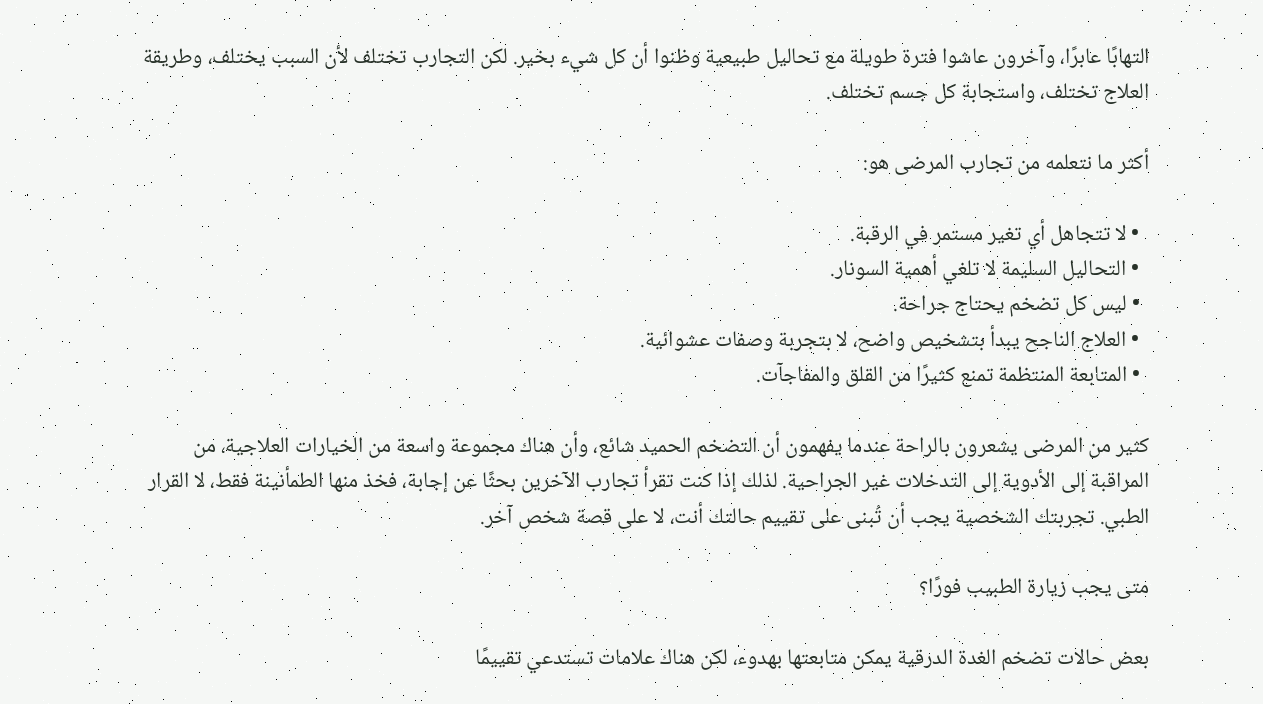التهابًا عابرًا، وآخرون عاشوا فترة طويلة مع تحاليل طبيعية وظنوا أن كل شيء بخير. لكن التجارب تختلف لأن السبب يختلف، وطريقة العلاج تختلف، واستجابة كل جسم تختلف.

أكثر ما نتعلمه من تجارب المرضى هو:

  • لا تتجاهل أي تغير مستمر في الرقبة.
  • التحاليل السليمة لا تلغي أهمية السونار.
  • ليس كل تضخم يحتاج جراحة.
  • العلاج الناجح يبدأ بتشخيص واضح، لا بتجربة وصفات عشوائية.
  • المتابعة المنتظمة تمنع كثيرًا من القلق والمفاجآت.

كثير من المرضى يشعرون بالراحة عندما يفهمون أن التضخم الحميد شائع، وأن هناك مجموعة واسعة من الخيارات العلاجية، من المراقبة إلى الأدوية إلى التدخلات غير الجراحية. لذلك إذا كنت تقرأ تجارب الآخرين بحثًا عن إجابة، فخذ منها الطمأنينة فقط، لا القرار الطبي. تجربتك الشخصية يجب أن تُبنى على تقييم حالتك أنت، لا على قصة شخص آخر.

متى يجب زيارة الطبيب فورًا؟

بعض حالات تضخم الغدة الدرقية يمكن متابعتها بهدوء، لكن هناك علامات تستدعي تقييمًا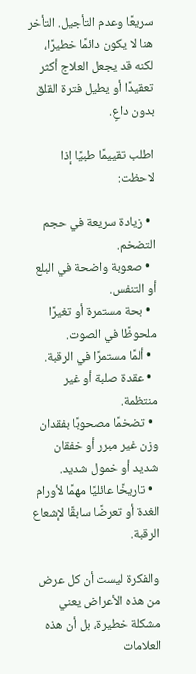سريعًا وعدم التأجيل. التأخر هنا لا يكون دائمًا خطيرًا، لكنه قد يجعل العلاج أكثر تعقيدًا أو يطيل فترة القلق بدون داعٍ.

اطلب تقييمًا طبيًا إذا لاحظت:

  • زيادة سريعة في حجم التضخم.
  • صعوبة واضحة في البلع أو التنفس.
  • بحة مستمرة أو تغيرًا ملحوظًا في الصوت.
  • ألمًا مستمرًا في الرقبة.
  • عقدة صلبة أو غير منتظمة.
  • تضخمًا مصحوبًا بفقدان وزن غير مبرر أو خفقان شديد أو خمول شديد.
  • تاريخًا عائليًا مهمًا لأورام الغدة أو تعرضًا سابقًا لإشعاع الرقبة.

والفكرة ليست أن كل عرض من هذه الأعراض يعني مشكلة خطيرة، بل أن هذه العلامات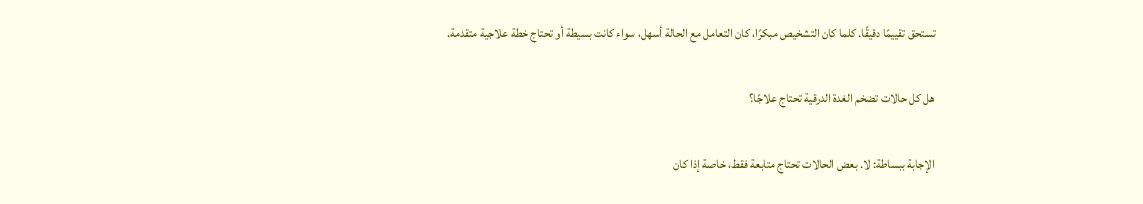تستحق تقييمًا دقيقًا. كلما كان التشخيص مبكرًا، كان التعامل مع الحالة أسهل، سواء كانت بسيطة أو تحتاج خطة علاجية متقدمة.

هل كل حالات تضخم الغدة الدرقية تحتاج علاجًا؟

الإجابة ببساطة: لا. بعض الحالات تحتاج متابعة فقط، خاصة إذا كان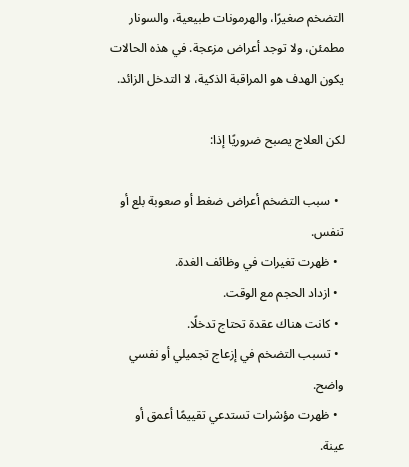التضخم صغيرًا، والهرمونات طبيعية، والسونار مطمئن، ولا توجد أعراض مزعجة. في هذه الحالات يكون الهدف هو المراقبة الذكية، لا التدخل الزائد.

لكن العلاج يصبح ضروريًا إذا:

  • سبب التضخم أعراض ضغط أو صعوبة بلع أو تنفس.
  • ظهرت تغيرات في وظائف الغدة.
  • ازداد الحجم مع الوقت.
  • كانت هناك عقدة تحتاج تدخلًا.
  • تسبب التضخم في إزعاج تجميلي أو نفسي واضح.
  • ظهرت مؤشرات تستدعي تقييمًا أعمق أو عينة.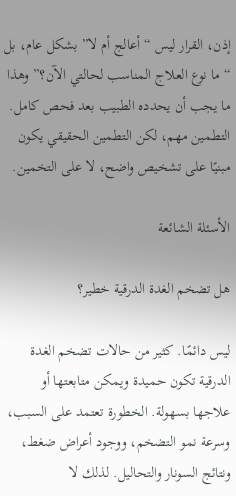إذن، القرار ليس “أعالج أم لا” بشكل عام، بل “ما نوع العلاج المناسب لحالتي الآن؟” وهذا ما يجب أن يحدده الطبيب بعد فحص كامل. التطمين مهم، لكن التطمين الحقيقي يكون مبنيًا على تشخيص واضح، لا على التخمين.

الأسئلة الشائعة

هل تضخم الغدة الدرقية خطير؟

ليس دائمًا. كثير من حالات تضخم الغدة الدرقية تكون حميدة ويمكن متابعتها أو علاجها بسهولة. الخطورة تعتمد على السبب، وسرعة نمو التضخم، ووجود أعراض ضغط، ونتائج السونار والتحاليل. لذلك لا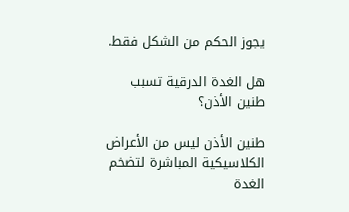يجوز الحكم من الشكل فقط.

هل الغدة الدرقية تسبب طنين الأذن؟

طنين الأذن ليس من الأعراض الكلاسيكية المباشرة لتضخم الغدة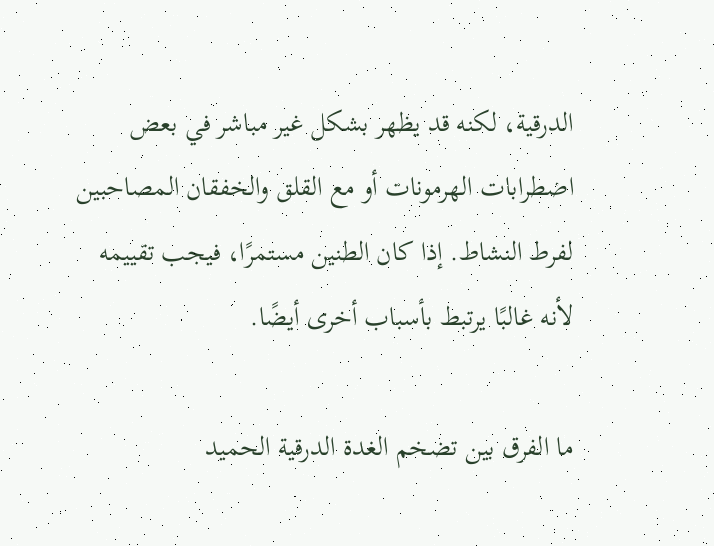الدرقية، لكنه قد يظهر بشكل غير مباشر في بعض اضطرابات الهرمونات أو مع القلق والخفقان المصاحبين لفرط النشاط. إذا كان الطنين مستمرًا، فيجب تقييمه لأنه غالبًا يرتبط بأسباب أخرى أيضًا.

ما الفرق بين تضخم الغدة الدرقية الحميد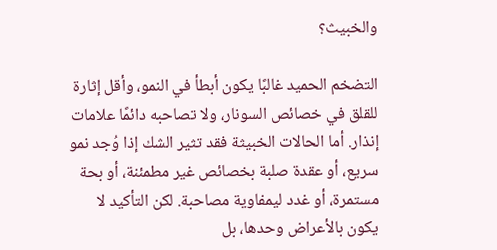والخبيث؟

التضخم الحميد غالبًا يكون أبطأ في النمو، وأقل إثارة للقلق في خصائص السونار، ولا تصاحبه دائمًا علامات إنذار. أما الحالات الخبيثة فقد تثير الشك إذا وُجد نمو سريع، أو عقدة صلبة بخصائص غير مطمئنة، أو بحة مستمرة، أو غدد ليمفاوية مصاحبة. لكن التأكيد لا يكون بالأعراض وحدها، بل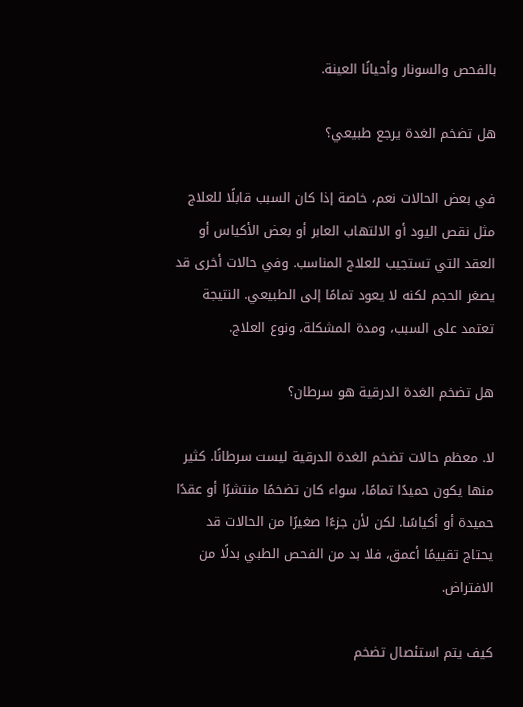بالفحص والسونار وأحيانًا العينة.

هل تضخم الغدة يرجع طبيعي؟

في بعض الحالات نعم، خاصة إذا كان السبب قابلًا للعلاج مثل نقص اليود أو الالتهاب العابر أو بعض الأكياس أو العقد التي تستجيب للعلاج المناسب. وفي حالات أخرى قد يصغر الحجم لكنه لا يعود تمامًا إلى الطبيعي. النتيجة تعتمد على السبب، ومدة المشكلة، ونوع العلاج.

هل تضخم الغدة الدرقية هو سرطان؟

لا. معظم حالات تضخم الغدة الدرقية ليست سرطانًا. كثير منها يكون حميدًا تمامًا، سواء كان تضخمًا منتشرًا أو عقدًا حميدة أو أكياسًا. لكن لأن جزءًا صغيرًا من الحالات قد يحتاج تقييمًا أعمق، فلا بد من الفحص الطبي بدلًا من الافتراض.

كيف يتم استئصال تضخم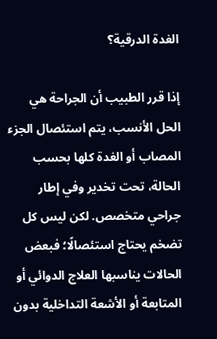الغدة الدرقية؟

إذا قرر الطبيب أن الجراحة هي الحل الأنسب، يتم استئصال الجزء المصاب أو الغدة كلها بحسب الحالة، تحت تخدير وفي إطار جراحي متخصص. لكن ليس كل تضخم يحتاج استئصالًا؛ فبعض الحالات يناسبها العلاج الدوائي أو المتابعة أو الأشعة التداخلية بدون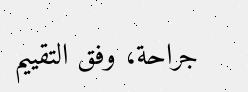جراحة، وفق التقييم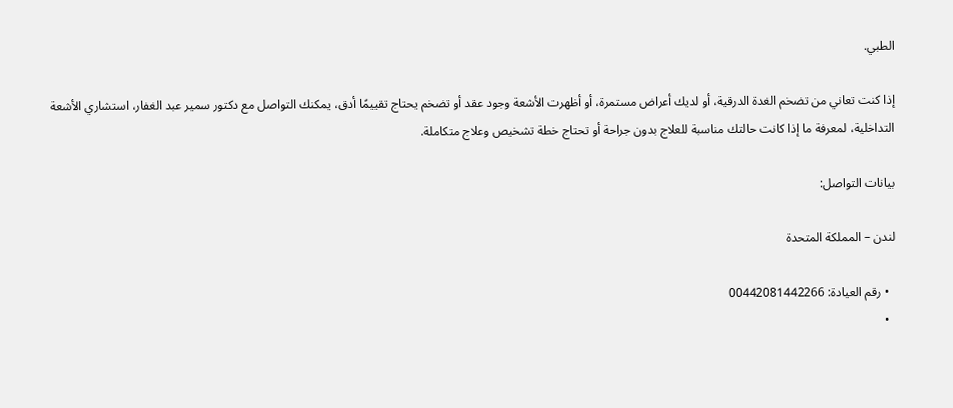الطبي.

إذا كنت تعاني من تضخم الغدة الدرقية، أو لديك أعراض مستمرة، أو أظهرت الأشعة وجود عقد أو تضخم يحتاج تقييمًا أدق، يمكنك التواصل مع دكتور سمير عبد الغفار، استشاري الأشعة التداخلية، لمعرفة ما إذا كانت حالتك مناسبة للعلاج بدون جراحة أو تحتاج خطة تشخيص وعلاج متكاملة.

بيانات التواصل:

لندن – المملكة المتحدة

  • رقم العيادة: 00442081442266
  •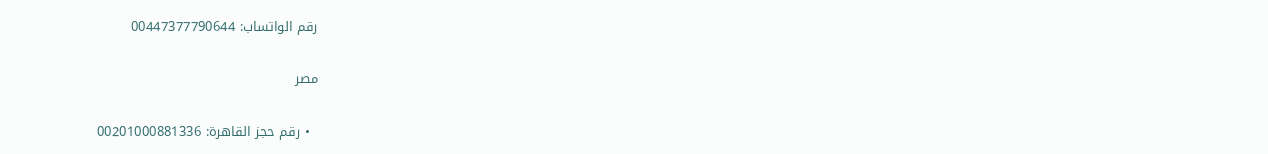رقم الواتساب: 00447377790644

مصر

  • رقم حجز القاهرة: 00201000881336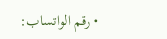• رقم الواتساب: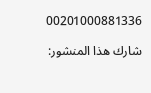00201000881336

شارك هذا المنشور: